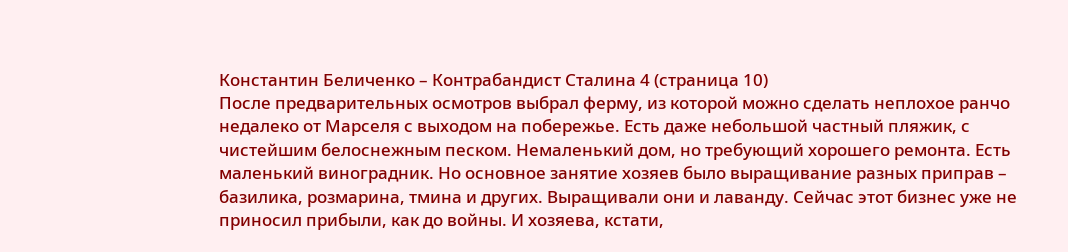Константин Беличенко – Контрабандист Сталина 4 (страница 10)
После предварительных осмотров выбрал ферму, из которой можно сделать неплохое ранчо недалеко от Марселя с выходом на побережье. Есть даже небольшой частный пляжик, с чистейшим белоснежным песком. Немаленький дом, но требующий хорошего ремонта. Есть маленький виноградник. Но основное занятие хозяев было выращивание разных приправ – базилика, розмарина, тмина и других. Выращивали они и лаванду. Сейчас этот бизнес уже не приносил прибыли, как до войны. И хозяева, кстати,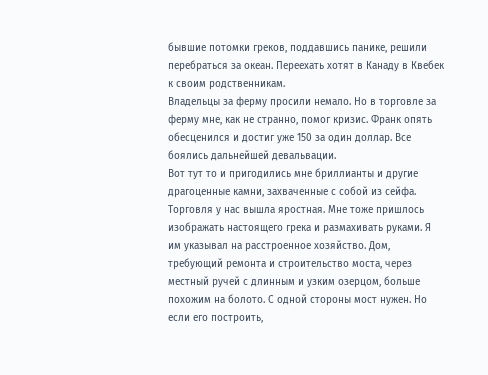бывшие потомки греков, поддавшись панике, решили перебраться за океан. Переехать хотят в Канаду в Квебек к своим родственникам.
Владельцы за ферму просили немало. Но в торговле за ферму мне, как не странно, помог кризис. Франк опять обесценился и достиг уже 150 за один доллар. Все боялись дальнейшей девальвации.
Вот тут то и пригодились мне бриллианты и другие драгоценные камни, захваченные с собой из сейфа. Торговля у нас вышла яростная. Мне тоже пришлось изображать настоящего грека и размахивать руками. Я им указывал на расстроенное хозяйство. Дом, требующий ремонта и строительство моста, через местный ручей с длинным и узким озерцом, больше похожим на болото. С одной стороны мост нужен. Но если его построить,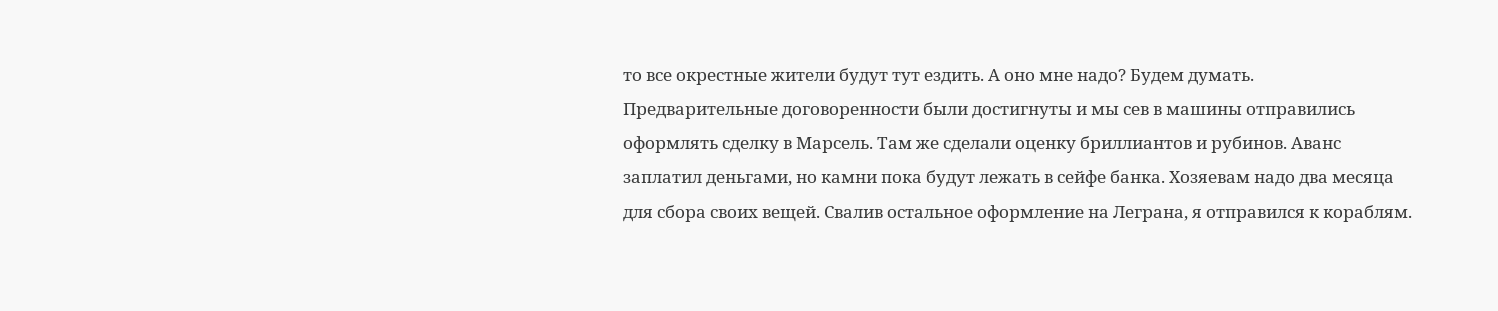то все окрестные жители будут тут ездить. А оно мне надо? Будем думать.
Предварительные договоренности были достигнуты и мы сев в машины отправились оформлять сделку в Марсель. Там же сделали оценку бриллиантов и рубинов. Аванс заплатил деньгами, но камни пока будут лежать в сейфе банка. Хозяевам надо два месяца для сбора своих вещей. Свалив остальное оформление на Леграна, я отправился к кораблям.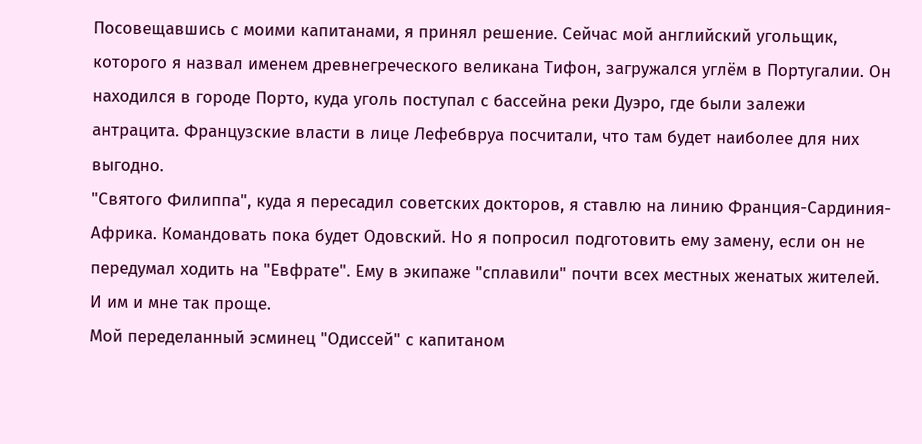Посовещавшись с моими капитанами, я принял решение. Сейчас мой английский угольщик, которого я назвал именем древнегреческого великана Тифон, загружался углём в Португалии. Он находился в городе Порто, куда уголь поступал с бассейна реки Дуэро, где были залежи антрацита. Французские власти в лице Лефебвруа посчитали, что там будет наиболее для них выгодно.
"Святого Филиппа", куда я пересадил советских докторов, я ставлю на линию Франция-Сардиния-Африка. Командовать пока будет Одовский. Но я попросил подготовить ему замену, если он не передумал ходить на "Евфрате". Ему в экипаже "сплавили" почти всех местных женатых жителей. И им и мне так проще.
Мой переделанный эсминец "Одиссей" с капитаном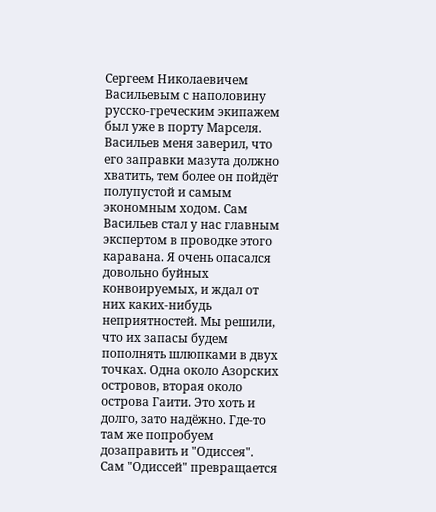Сергеем Николаевичем Васильевым с наполовину русско-греческим экипажем был уже в порту Марселя. Васильев меня заверил, что его заправки мазута должно хватить, тем более он пойдёт полупустой и самым экономным ходом. Сам Васильев стал у нас главным экспертом в проводке этого каравана. Я очень опасался довольно буйных конвоируемых, и ждал от них каких-нибудь неприятностей. Мы решили, что их запасы будем пополнять шлюпками в двух точках. Одна около Азорских островов, вторая около острова Гаити. Это хоть и долго, зато надёжно. Где-то там же попробуем дозаправить и "Одиссея".
Сам "Одиссей" превращается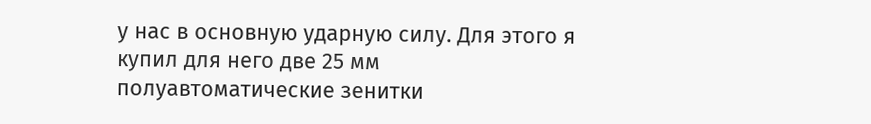у нас в основную ударную силу. Для этого я купил для него две 25 мм полуавтоматические зенитки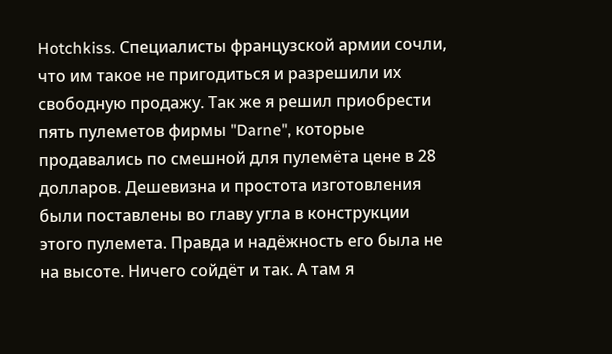Hotchkiss. Специалисты французской армии сочли, что им такое не пригодиться и разрешили их свободную продажу. Так же я решил приобрести пять пулеметов фирмы "Darne", которые продавались по смешной для пулемёта цене в 28 долларов. Дешевизна и простота изготовления были поставлены во главу угла в конструкции этого пулемета. Правда и надёжность его была не на высоте. Ничего сойдёт и так. А там я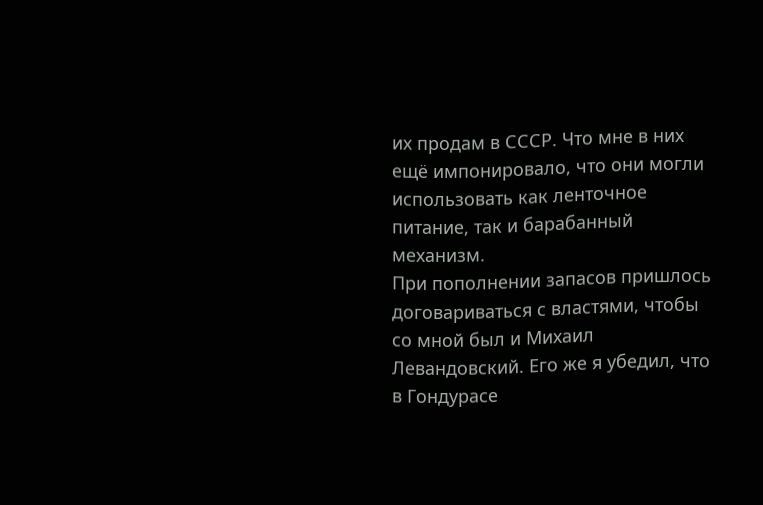их продам в СССР. Что мне в них ещё импонировало, что они могли использовать как ленточное питание, так и барабанный механизм.
При пополнении запасов пришлось договариваться с властями, чтобы со мной был и Михаил Левандовский. Его же я убедил, что в Гондурасе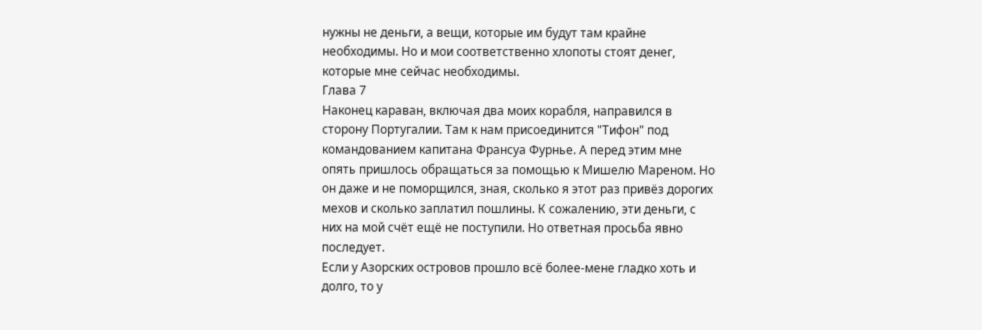нужны не деньги, а вещи, которые им будут там крайне необходимы. Но и мои соответственно хлопоты стоят денег, которые мне сейчас необходимы.
Глава 7
Наконец караван, включая два моих корабля, направился в сторону Португалии. Там к нам присоединится "Тифон" под командованием капитана Франсуа Фурнье. А перед этим мне опять пришлось обращаться за помощью к Мишелю Мареном. Но он даже и не поморщился, зная, сколько я этот раз привёз дорогих мехов и сколько заплатил пошлины. К сожалению, эти деньги, с них на мой счёт ещё не поступили. Но ответная просьба явно последует.
Если у Азорских островов прошло всё более-мене гладко хоть и долго, то у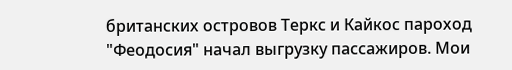британских островов Теркс и Кайкос пароход "Феодосия" начал выгрузку пассажиров. Мои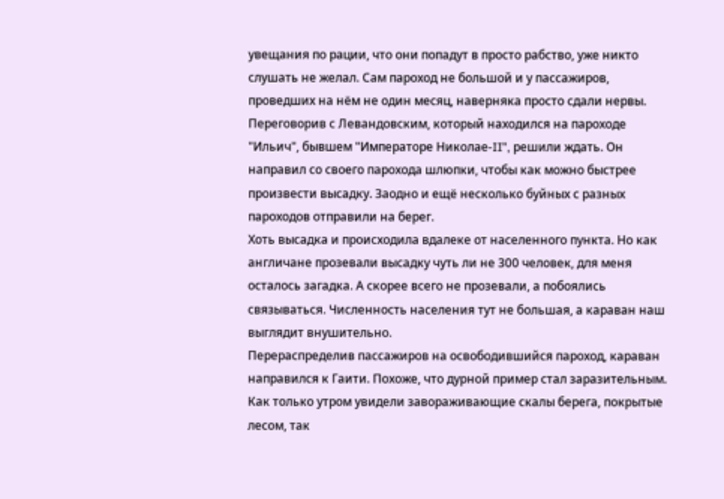увещания по рации, что они попадут в просто рабство, уже никто слушать не желал. Сам пароход не большой и у пассажиров, проведших на нём не один месяц, наверняка просто сдали нервы. Переговорив с Левандовским, который находился на пароходе "Ильич", бывшем "Императоре Николае-II", решили ждать. Он направил со своего парохода шлюпки, чтобы как можно быстрее произвести высадку. Заодно и ещё несколько буйных с разных пароходов отправили на берег.
Хоть высадка и происходила вдалеке от населенного пункта. Но как англичане прозевали высадку чуть ли не 300 человек, для меня осталось загадка. А скорее всего не прозевали, а побоялись связываться. Численность населения тут не большая, а караван наш выглядит внушительно.
Перераспределив пассажиров на освободившийся пароход, караван направился к Гаити. Похоже, что дурной пример стал заразительным. Как только утром увидели завораживающие скалы берега, покрытые лесом, так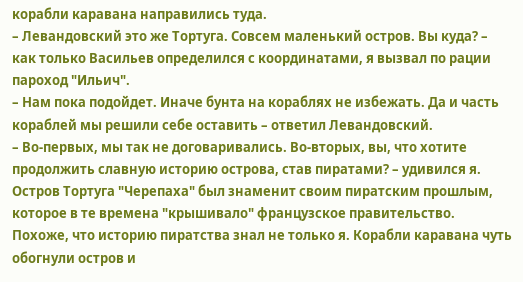корабли каравана направились туда.
– Левандовский это же Тортуга. Совсем маленький остров. Вы куда? – как только Васильев определился с координатами, я вызвал по рации пароход "Ильич".
– Нам пока подойдет. Иначе бунта на кораблях не избежать. Да и часть кораблей мы решили себе оставить – ответил Левандовский.
– Во-первых, мы так не договаривались. Во-вторых, вы, что хотите продолжить славную историю острова, став пиратами? – удивился я. Остров Тортуга "Черепаха" был знаменит своим пиратским прошлым, которое в те времена "крышивало" французское правительство. Похоже, что историю пиратства знал не только я. Корабли каравана чуть обогнули остров и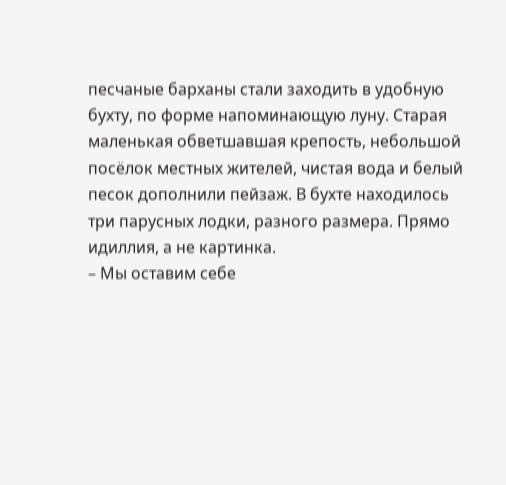песчаные барханы стали заходить в удобную бухту, по форме напоминающую луну. Старая маленькая обветшавшая крепость, небольшой посёлок местных жителей, чистая вода и белый песок дополнили пейзаж. В бухте находилось три парусных лодки, разного размера. Прямо идиллия, а не картинка.
– Мы оставим себе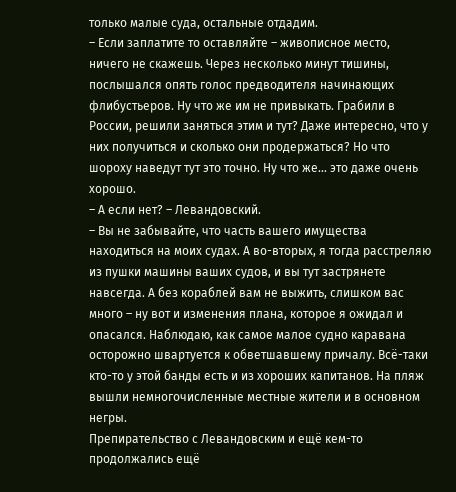только малые суда, остальные отдадим.
– Если заплатите то оставляйте – живописное место, ничего не скажешь. Через несколько минут тишины, послышался опять голос предводителя начинающих флибустьеров. Ну что же им не привыкать. Грабили в России, решили заняться этим и тут? Даже интересно, что у них получиться и сколько они продержаться? Но что шороху наведут тут это точно. Ну что же… это даже очень хорошо.
– А если нет? – Левандовский.
– Вы не забывайте, что часть вашего имущества находиться на моих судах. А во-вторых, я тогда расстреляю из пушки машины ваших судов, и вы тут застрянете навсегда. А без кораблей вам не выжить, слишком вас много – ну вот и изменения плана, которое я ожидал и опасался. Наблюдаю, как самое малое судно каравана осторожно швартуется к обветшавшему причалу. Всё-таки кто-то у этой банды есть и из хороших капитанов. На пляж вышли немногочисленные местные жители и в основном негры.
Препирательство с Левандовским и ещё кем-то продолжались ещё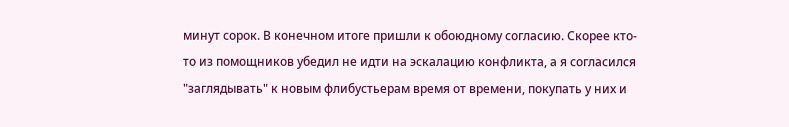минут сорок. В конечном итоге пришли к обоюдному согласию. Скорее кто-то из помощников убедил не идти на эскалацию конфликта, а я согласился "заглядывать" к новым флибустьерам время от времени, покупать у них и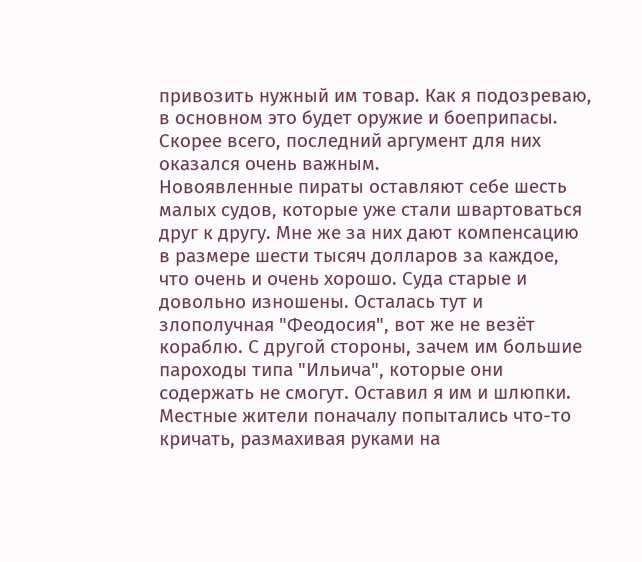привозить нужный им товар. Как я подозреваю, в основном это будет оружие и боеприпасы. Скорее всего, последний аргумент для них оказался очень важным.
Новоявленные пираты оставляют себе шесть малых судов, которые уже стали швартоваться друг к другу. Мне же за них дают компенсацию в размере шести тысяч долларов за каждое, что очень и очень хорошо. Суда старые и довольно изношены. Осталась тут и злополучная "Феодосия", вот же не везёт кораблю. С другой стороны, зачем им большие пароходы типа "Ильича", которые они содержать не смогут. Оставил я им и шлюпки.
Местные жители поначалу попытались что-то кричать, размахивая руками на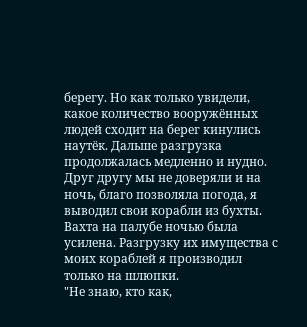берегу. Но как только увидели, какое количество вооружённых людей сходит на берег кинулись наутёк. Дальше разгрузка продолжалась медленно и нудно. Друг другу мы не доверяли и на ночь, благо позволяла погода, я выводил свои корабли из бухты. Вахта на палубе ночью была усилена. Разгрузку их имущества с моих кораблей я производил только на шлюпки.
"Не знаю, кто как,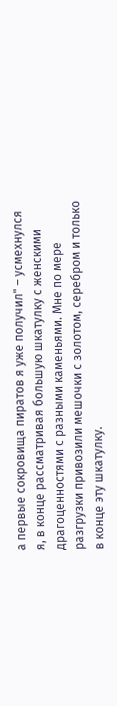а первые сокровища пиратов я уже получил" – усмехнулся я, в конце рассматривая большую шкатулку с женскими драгоценностями с разными каменьями. Мне по мере разгрузки привозили мешочки с золотом, серебром и только в конце эту шкатулку.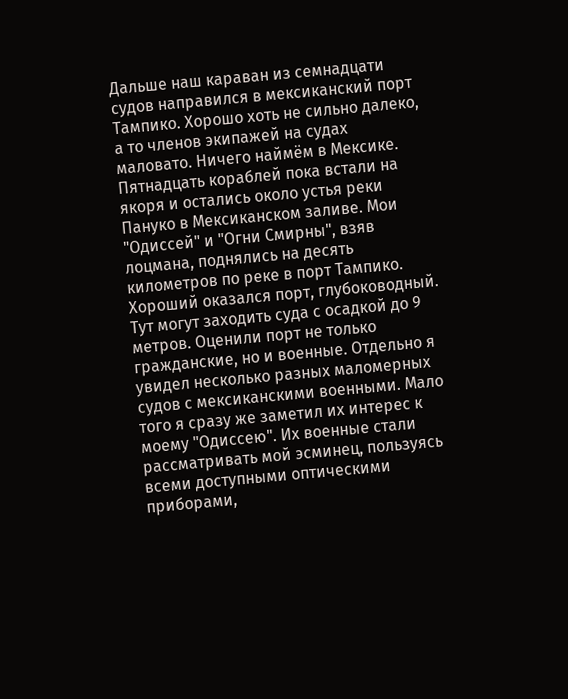Дальше наш караван из семнадцати судов направился в мексиканский порт Тампико. Хорошо хоть не сильно далеко, а то членов экипажей на судах маловато. Ничего наймём в Мексике.
Пятнадцать кораблей пока встали на якоря и остались около устья реки Пануко в Мексиканском заливе. Мои "Одиссей" и "Огни Смирны", взяв лоцмана, поднялись на десять километров по реке в порт Тампико. Хороший оказался порт, глубоководный. Тут могут заходить суда с осадкой до 9 метров. Оценили порт не только гражданские, но и военные. Отдельно я увидел несколько разных маломерных судов с мексиканскими военными. Мало того я сразу же заметил их интерес к моему "Одиссею". Их военные стали рассматривать мой эсминец, пользуясь всеми доступными оптическими приборами,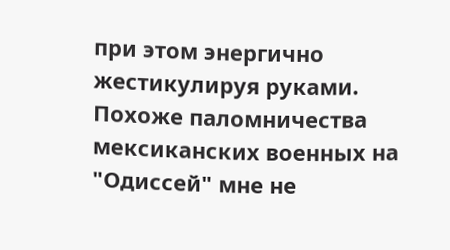при этом энергично жестикулируя руками. Похоже паломничества мексиканских военных на "Одиссей" мне не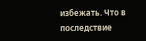избежать. Что в последствие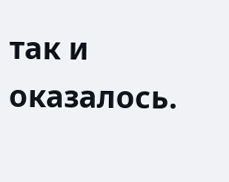так и оказалось.